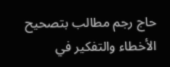حاج رجم مطالب بتصحيح الأخطاء والتفكير في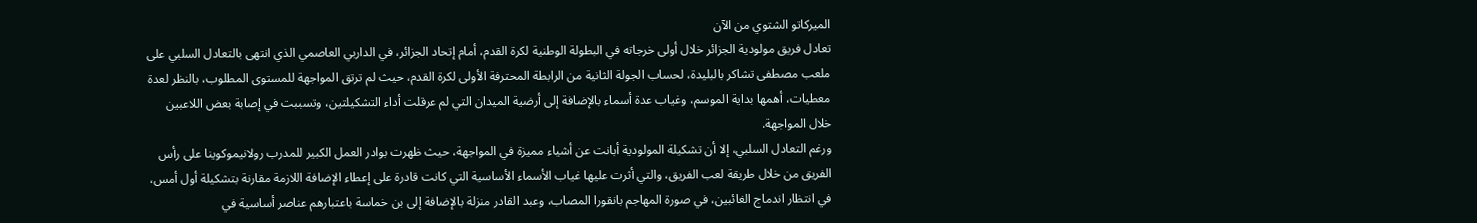الميركاتو الشتوي من الآن
تعادل فريق مولودية الجزائر خلال أولى خرجاته في البطولة الوطنية لكرة القدم، أمام إتحاد الجزائر، في الداربي العاصمي الذي انتهى بالتعادل السلبي على ملعب مصطفى تشاكر بالبليدة، لحساب الجولة الثانية من الرابطة المحترفة الأولى لكرة القدم، حيث لم ترتق المواجهة للمستوى المطلوب، بالنظر لعدة معطيات، أهمها بداية الموسم، وغياب عدة أسماء بالإضافة إلى أرضية الميدان التي لم عرقلت أداء التشكيلتين، وتسببت في إصابة بعض اللاعبين خلال المواجهة.
ورغم التعادل السلبي، إلا أن تشكيلة المولودية أبانت عن أشياء مميزة في المواجهة، حيث ظهرت بوادر العمل الكبير للمدرب رولانيموكوينا على رأس الفريق من خلال طريقة لعب الفريق، والتي أثرت عليها غياب الأسماء الأساسية التي كانت قادرة على إعطاء الإضافة اللازمة مقارنة بتشكيلة أول أمس، في انتظار اندماج الغائبين، في صورة المهاجم بانقورا المصاب، وعبد القادر منزلة بالإضافة إلى بن خماسة باعتبارهم عناصر أساسية في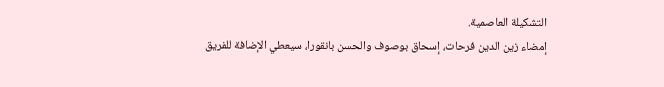التشكيلة العاصمية.
إمضاء زين الدين فرحات، إسحاق بوصوف والحسن بانقورا، سيعطي الإضافة للفريق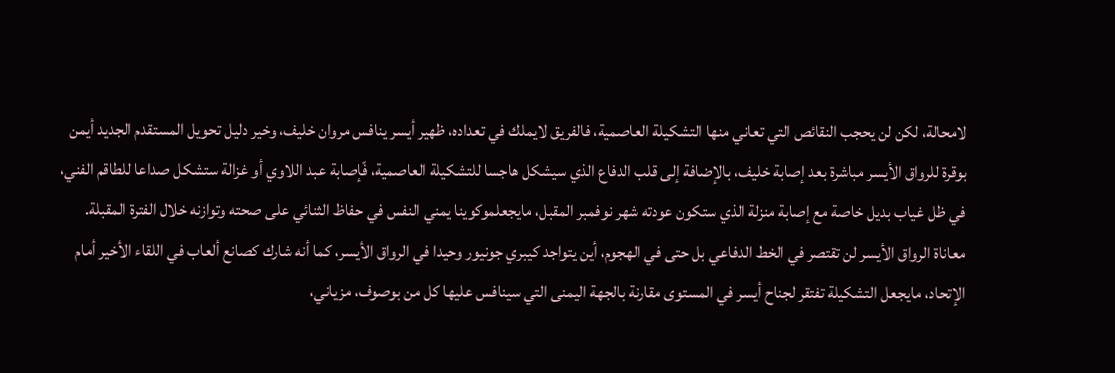لامحالة، لكن لن يحجب النقائص التي تعاني منها التشكيلة العاصمية، فالفريق لايملك في تعداده، ظهير أيسر ينافس مروان خليف، وخير دليل تحويل المستقدم الجديد أيمن بوقرة للرواق الأيسر مباشرة بعد إصابة خليف، بالإضافة إلى قلب الدفاع الذي سيشكل هاجسا للتشكيلة العاصمية، فّإصابة عبد اللاوي أو غزالة ستشكل صداعا للطاقم الفني، في ظل غياب بديل خاصة مع إصابة منزلة الذي ستكون عودته شهر نوفمبر المقبل، مايجعلموكوينا يمني النفس في حفاظ الثنائي على صحته وتوازنه خلال الفترة المقبلة.
معاناة الرواق الأيسر لن تقتصر في الخط الدفاعي بل حتى في الهجوم، أين يتواجد كيبري جونيور وحيدا في الرواق الأيسر، كما أنه شارك كصانع ألعاب في اللقاء الأخير أمام الإتحاد، مايجعل التشكيلة تفتقر لجناح أيسر في المستوى مقارنة بالجهة اليمنى التي سينافس عليها كل من بوصوف، مزياني،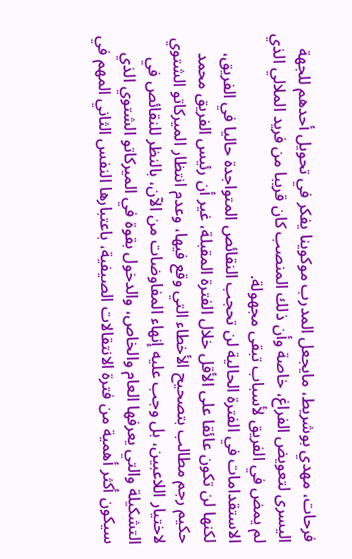فرحات، مهدي بوشريط، مايجعل المدرب موكوينا يفكر في تحويل أحدهم للجهة اليسرى لتعويض الفراغ، خاصة وأن ذلك المنصب كان قريبا من فريد الملالي الذي لم يمض في الفريق لأسباب تبقى مجهولة.
الاستقدامات في الفترة الحالية لن تحجب النقائص المتواجدة حاليا في الفريق، لكنها لن تكون عائقا على الأقل خلال الفترة المقبلة، غير أن رئيس الفريق محمد حكيم رجم مطالب بتصحيح الأخطاء التي وقع فيها، وعدم انتظار الميركاتو الشتوي لاختيار اللاعبين، بل وجب عليه إنهاء المفاوضات من الآن، بالنظر للنقائص في التشكيلة والتي يعرفها العام والخاص، والدخول بقوة في الميركاتو الشتوي الذي سيكون أكثر أهمية من فترة الانتقالات الصيفية، باعتبارها النفس الثاني المهم في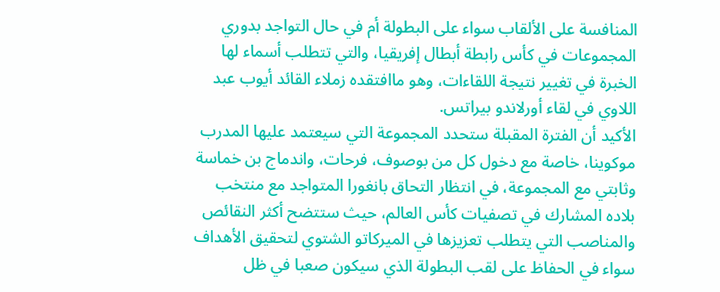المنافسة على الألقاب سواء على البطولة أم في حال التواجد بدوري المجموعات في كأس رابطة أبطال إفريقيا، والتي تتطلب أسماء لها الخبرة في تغيير نتيجة اللقاءات، وهو ماافتقده زملاء القائد أيوب عبد اللاوي في لقاء أورلاندو بيراتس.
الأكيد أن الفترة المقبلة ستحدد المجموعة التي سيعتمد عليها المدرب موكوينا، خاصة مع دخول كل من بوصوف، فرحات، واندماج بن خماسة وثابتي مع المجموعة، في انتظار التحاق بانغورا المتواجد مع منتخب بلاده المشارك في تصفيات كأس العالم، حيث ستتضح أكثر النقائص والمناصب التي يتطلب تعزيزها في الميركاتو الشتوي لتحقيق الأهداف سواء في الحفاظ على لقب البطولة الذي سيكون صعبا في ظل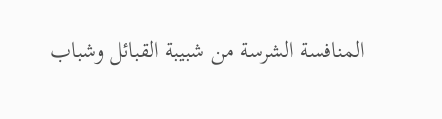المنافسة الشرسة من شبيبة القبائل وشباب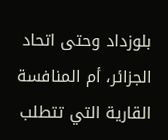بلوزداد وحتى اتحاد الجزائر، أم المنافسة القارية التي تتطلب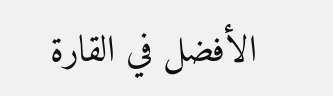الأفضل في القارة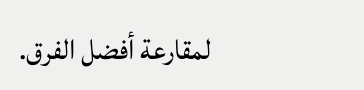لمقارعة أفضل الفرق.